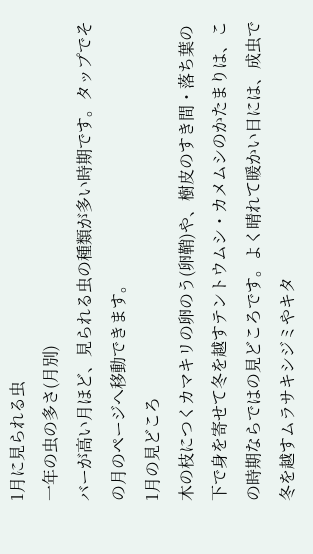1月に見られる虫
一年の虫の多さ(月別)
バーが高い月ほど、見られる虫の種類が多い時期です。タップでその月のページへ移動できます。
1月の見どころ
木の枝につくカマキリの卵のう(卵鞘)や、樹皮のすき間・落ち葉の下で身を寄せて冬を越すテントウムシ・カメムシのかたまりは、この時期ならではの見どころです。よく晴れて暖かい日には、成虫で冬を越すムラサキシジミやキタ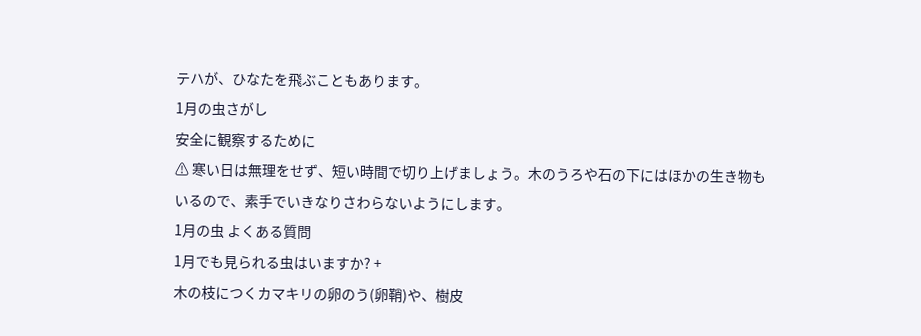テハが、ひなたを飛ぶこともあります。
1月の虫さがし
安全に観察するために
⚠ 寒い日は無理をせず、短い時間で切り上げましょう。木のうろや石の下にはほかの生き物もいるので、素手でいきなりさわらないようにします。
1月の虫 よくある質問
1月でも見られる虫はいますか? +
木の枝につくカマキリの卵のう(卵鞘)や、樹皮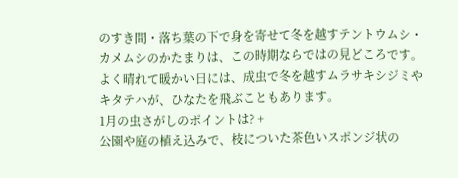のすき間・落ち葉の下で身を寄せて冬を越すテントウムシ・カメムシのかたまりは、この時期ならではの見どころです。よく晴れて暖かい日には、成虫で冬を越すムラサキシジミやキタテハが、ひなたを飛ぶこともあります。
1月の虫さがしのポイントは? +
公園や庭の植え込みで、枝についた茶色いスポンジ状の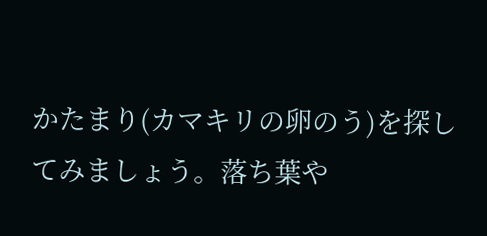かたまり(カマキリの卵のう)を探してみましょう。落ち葉や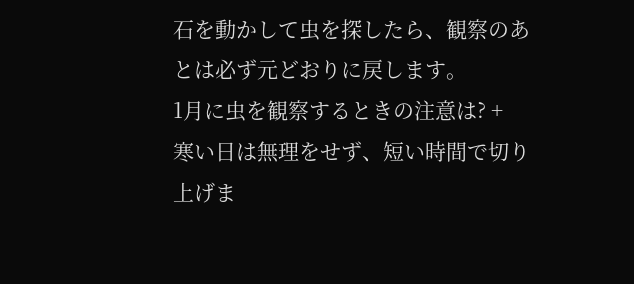石を動かして虫を探したら、観察のあとは必ず元どおりに戻します。
1月に虫を観察するときの注意は? +
寒い日は無理をせず、短い時間で切り上げま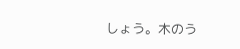しょう。木のう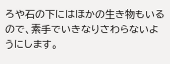ろや石の下にはほかの生き物もいるので、素手でいきなりさわらないようにします。